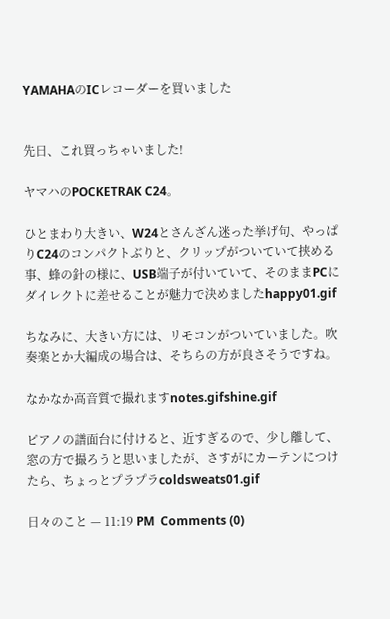YAMAHAのICレコーダーを買いました


先日、これ買っちゃいました!

ヤマハのPOCKETRAK C24。

ひとまわり大きい、W24とさんざん迷った挙げ句、やっぱりC24のコンパクトぶりと、クリップがついていて挟める事、蜂の針の様に、USB端子が付いていて、そのままPCにダイレクトに差せることが魅力で決めましたhappy01.gif

ちなみに、大きい方には、リモコンがついていました。吹奏楽とか大編成の場合は、そちらの方が良さそうですね。

なかなか高音質で撮れますnotes.gifshine.gif

ピアノの譜面台に付けると、近すぎるので、少し離して、窓の方で撮ろうと思いましたが、さすがにカーテンにつけたら、ちょっとプラプラcoldsweats01.gif

日々のこと — 11:19 PM  Comments (0)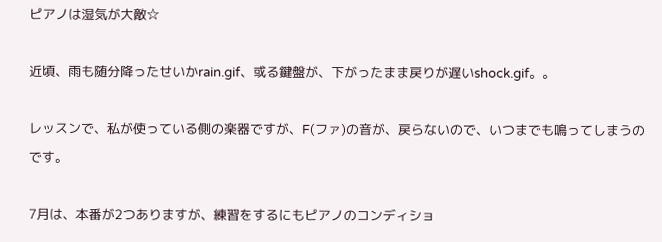ピアノは湿気が大敵☆

近頃、雨も随分降ったせいかrain.gif、或る鍵盤が、下がったまま戻りが遅いshock.gif。。

レッスンで、私が使っている側の楽器ですが、F(ファ)の音が、戻らないので、いつまでも鳴ってしまうのです。

7月は、本番が2つありますが、練習をするにもピアノのコンディショ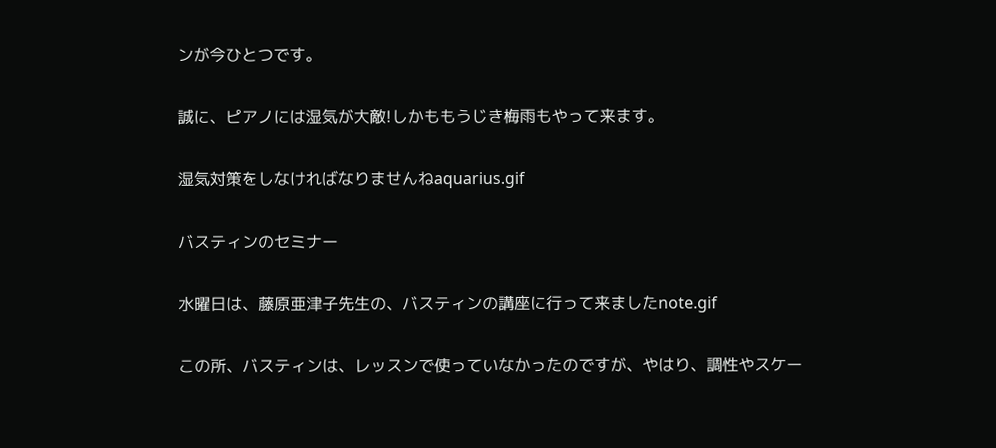ンが今ひとつです。

誠に、ピアノには湿気が大敵!しかももうじき梅雨もやって来ます。

湿気対策をしなければなりませんねaquarius.gif

バスティンのセミナー

水曜日は、藤原亜津子先生の、バスティンの講座に行って来ましたnote.gif

この所、バスティンは、レッスンで使っていなかったのですが、やはり、調性やスケー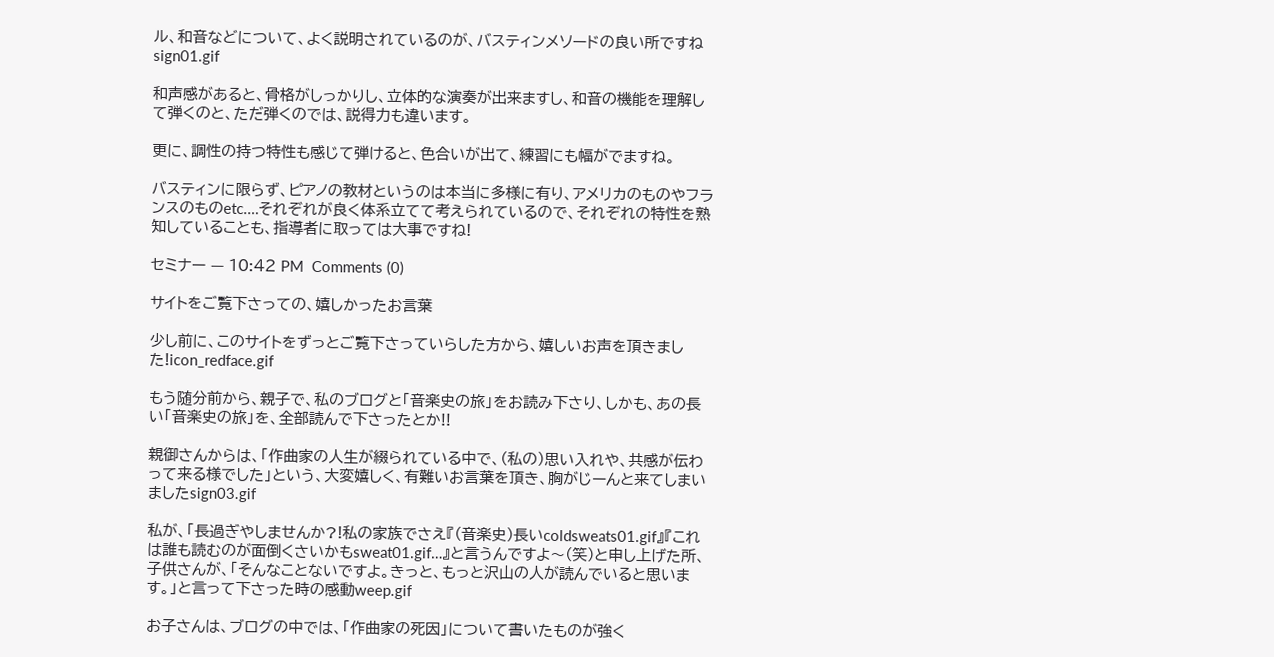ル、和音などについて、よく説明されているのが、バスティンメソードの良い所ですねsign01.gif

和声感があると、骨格がしっかりし、立体的な演奏が出来ますし、和音の機能を理解して弾くのと、ただ弾くのでは、説得力も違います。

更に、調性の持つ特性も感じて弾けると、色合いが出て、練習にも幅がでますね。

バスティンに限らず、ピアノの教材というのは本当に多様に有り、アメリカのものやフランスのものetc.…それぞれが良く体系立てて考えられているので、それぞれの特性を熟知していることも、指導者に取っては大事ですね!

セミナー — 10:42 PM  Comments (0)

サイトをご覧下さっての、嬉しかったお言葉

少し前に、このサイトをずっとご覧下さっていらした方から、嬉しいお声を頂きました!icon_redface.gif

もう随分前から、親子で、私のブログと「音楽史の旅」をお読み下さり、しかも、あの長い「音楽史の旅」を、全部読んで下さったとか!!

親御さんからは、「作曲家の人生が綴られている中で、(私の)思い入れや、共感が伝わって来る様でした」という、大変嬉しく、有難いお言葉を頂き、胸がじーんと来てしまいましたsign03.gif

私が、「長過ぎやしませんか?!私の家族でさえ『(音楽史)長いcoldsweats01.gif』『これは誰も読むのが面倒くさいかもsweat01.gif…』と言うんですよ〜(笑)と申し上げた所、子供さんが、「そんなことないですよ。きっと、もっと沢山の人が読んでいると思います。」と言って下さった時の感動weep.gif

お子さんは、ブログの中では、「作曲家の死因」について書いたものが強く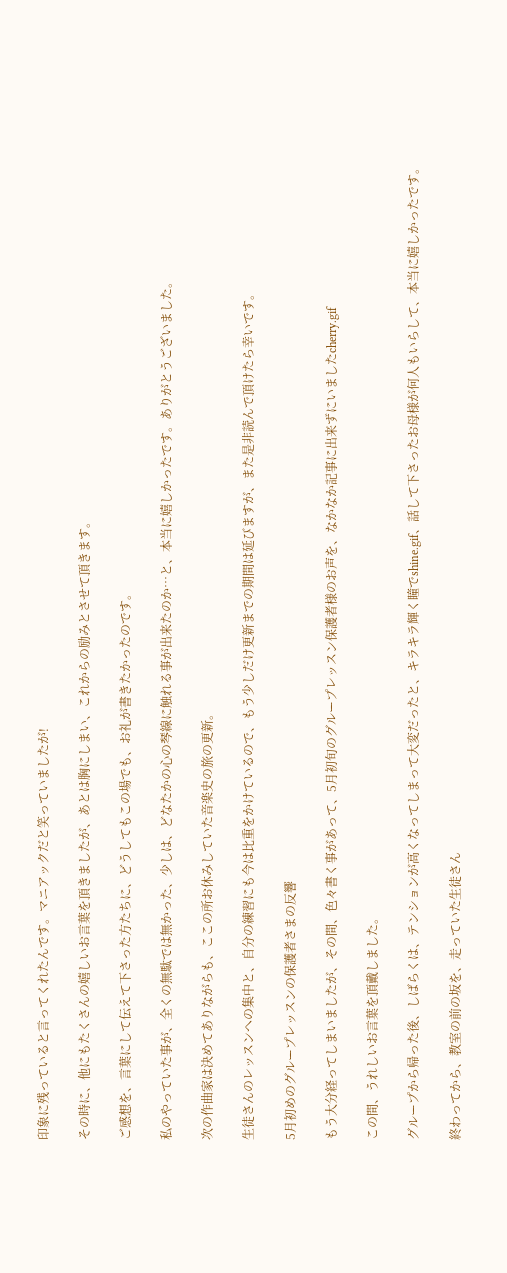印象に残っていると言ってくれたんです。マニアックだと笑っていましたが!

その時に、他にもたくさんの嬉しいお言葉を頂きましたが、あとは胸にしまい、これからの励みとさせて頂きます。

ご感想を、言葉にして伝えて下さった方たちに、どうしてもこの場でも、お礼が書きたかったのです。

私のやっていた事が、全くの無駄では無かった、少しは、どなたかの心の琴線に触れる事が出来たのか…と、本当に嬉しかったです。ありがとうございました。

次の作曲家は決めてありながらも、ここの所お休みしていた音楽史の旅の更新。

生徒さんのレッスンへの集中と、自分の練習にも今は比重をかけているので、もう少しだけ更新までの期間は延びますが、また是非読んで頂けたら幸いです。

5月初めのグループレッスンの保護者さまの反響

もう大分経ってしまいましたが、その間、色々書く事があって、5月初旬のグループレッスン保護者様のお声を、なかなか記事に出来ずにいましたcherry.gif

この間、うれしいお言葉を頂戴しました。

グループから帰った後、しばらくは、テンションが高くなってしまって大変だったと、キラキラ輝く瞳でshine.gif、話して下さったお母様が何人もいらして、本当に嬉しかったです。

終わってから、教室の前の坂を、走っていた生徒さん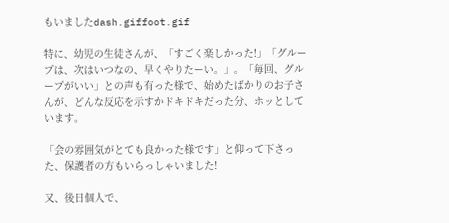もいましたdash.giffoot.gif

特に、幼児の生徒さんが、「すごく楽しかった!」「グループは、次はいつなの、早くやりたーい。」。「毎回、グループがいい」との声も有った様で、始めたばかりのお子さんが、どんな反応を示すかドキドキだった分、ホッとしています。

「会の雰囲気がとても良かった様です」と仰って下さった、保護者の方もいらっしゃいました!

又、後日個人で、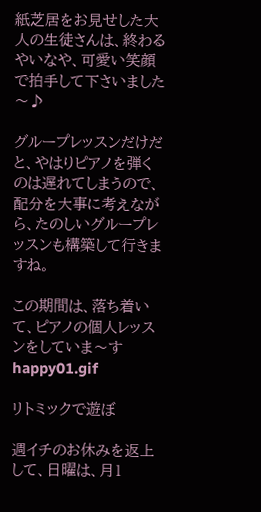紙芝居をお見せした大人の生徒さんは、終わるやいなや、可愛い笑顔で拍手して下さいました〜♪

グループレッスンだけだと、やはりピアノを弾くのは遅れてしまうので、配分を大事に考えながら、たのしいグループレッスンも構築して行きますね。

この期間は、落ち着いて、ピアノの個人レッスンをしていま〜すhappy01.gif

リトミックで遊ぼ

週イチのお休みを返上して、日曜は、月1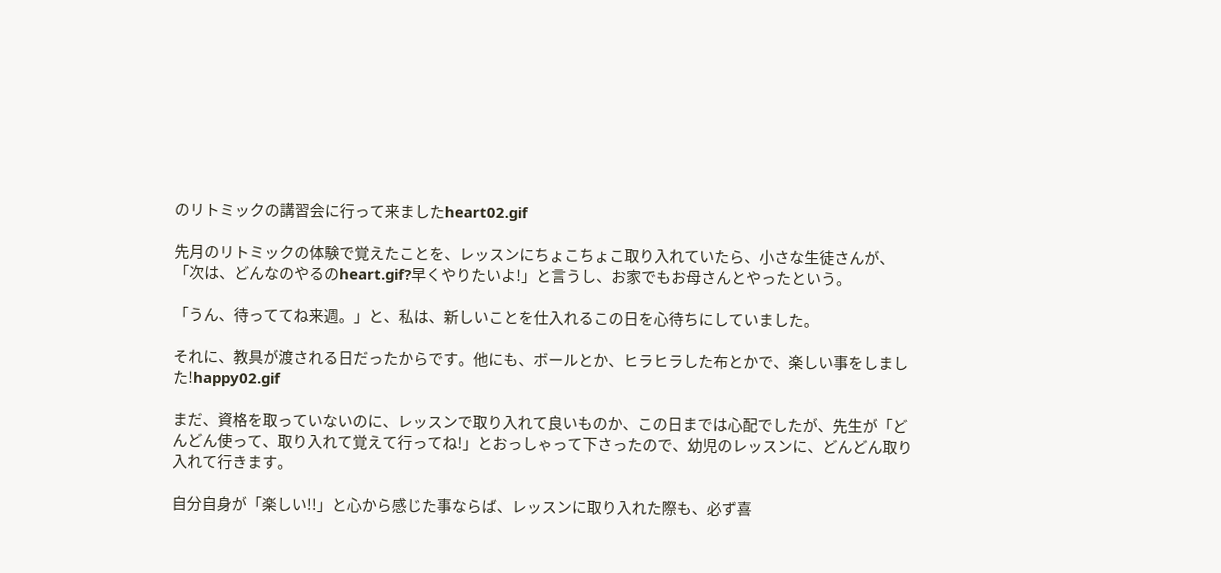のリトミックの講習会に行って来ましたheart02.gif

先月のリトミックの体験で覚えたことを、レッスンにちょこちょこ取り入れていたら、小さな生徒さんが、「次は、どんなのやるのheart.gif?早くやりたいよ!」と言うし、お家でもお母さんとやったという。

「うん、待っててね来週。」と、私は、新しいことを仕入れるこの日を心待ちにしていました。

それに、教具が渡される日だったからです。他にも、ボールとか、ヒラヒラした布とかで、楽しい事をしました!happy02.gif

まだ、資格を取っていないのに、レッスンで取り入れて良いものか、この日までは心配でしたが、先生が「どんどん使って、取り入れて覚えて行ってね!」とおっしゃって下さったので、幼児のレッスンに、どんどん取り入れて行きます。

自分自身が「楽しい!!」と心から感じた事ならば、レッスンに取り入れた際も、必ず喜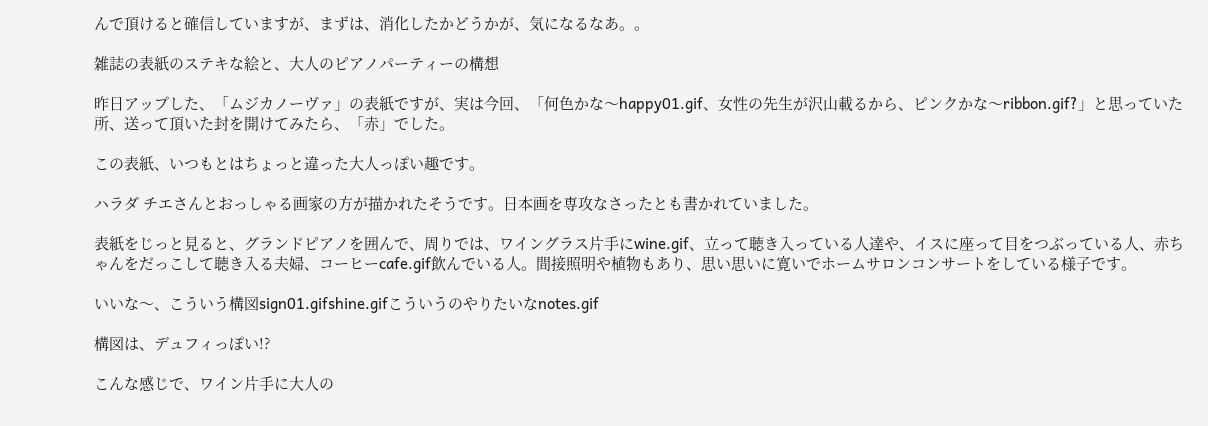んで頂けると確信していますが、まずは、消化したかどうかが、気になるなあ。。

雑誌の表紙のステキな絵と、大人のピアノパーティーの構想

昨日アップした、「ムジカノーヴァ」の表紙ですが、実は今回、「何色かな〜happy01.gif、女性の先生が沢山載るから、ピンクかな〜ribbon.gif?」と思っていた所、送って頂いた封を開けてみたら、「赤」でした。

この表紙、いつもとはちょっと違った大人っぽい趣です。

ハラダ チエさんとおっしゃる画家の方が描かれたそうです。日本画を専攻なさったとも書かれていました。

表紙をじっと見ると、グランドピアノを囲んで、周りでは、ワイングラス片手にwine.gif、立って聴き入っている人達や、イスに座って目をつぶっている人、赤ちゃんをだっこして聴き入る夫婦、コーヒーcafe.gif飲んでいる人。間接照明や植物もあり、思い思いに寛いでホームサロンコンサートをしている様子です。

いいな〜、こういう構図sign01.gifshine.gifこういうのやりたいなnotes.gif

構図は、デュフィっぽい!?

こんな感じで、ワイン片手に大人の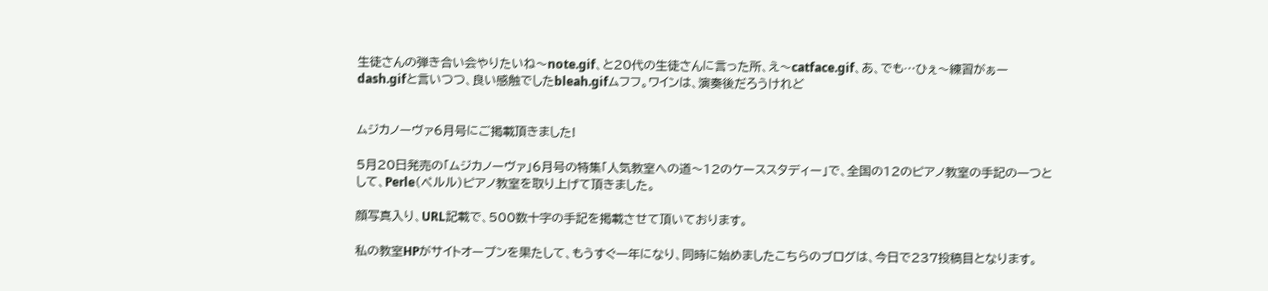生徒さんの弾き合い会やりたいね〜note.gif、と20代の生徒さんに言った所、え〜catface.gif、あ、でも…ひぇ〜練習がぁーdash.gifと言いつつ、良い感触でしたbleah.gifムフフ。ワインは、演奏後だろうけれど


ムジカノーヴァ6月号にご掲載頂きました!

5月20日発売の「ムジカノーヴァ」6月号の特集「人気教室への道〜12のケーススタディー」で、全国の12のピアノ教室の手記の一つとして、Perle(ペルル)ピアノ教室を取り上げて頂きました。

顔写真入り、URL記載で、500数十字の手記を掲載させて頂いております。

私の教室HPがサイトオープンを果たして、もうすぐ一年になり、同時に始めましたこちらのブログは、今日で237投稿目となります。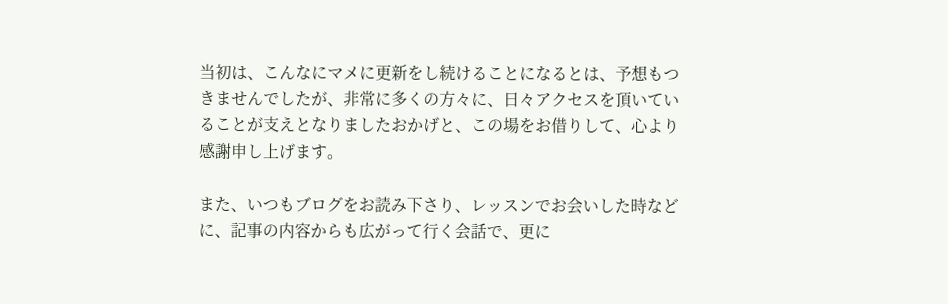当初は、こんなにマメに更新をし続けることになるとは、予想もつきませんでしたが、非常に多くの方々に、日々アクセスを頂いていることが支えとなりましたおかげと、この場をお借りして、心より感謝申し上げます。

また、いつもブログをお読み下さり、レッスンでお会いした時などに、記事の内容からも広がって行く会話で、更に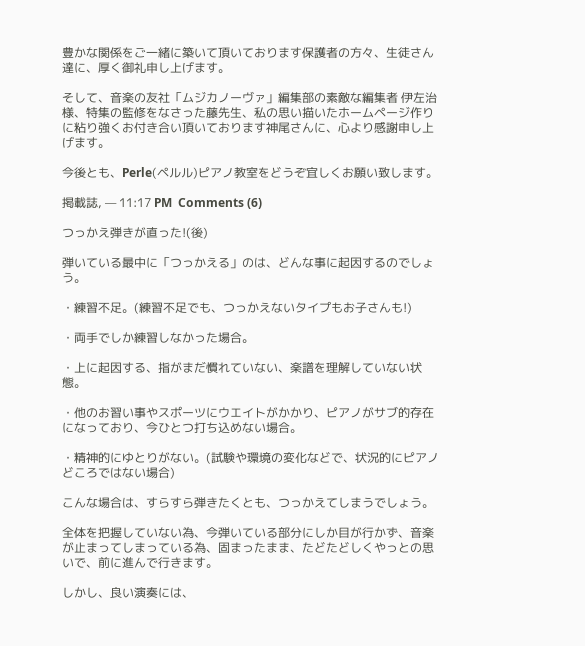豊かな関係をご一緒に築いて頂いております保護者の方々、生徒さん達に、厚く御礼申し上げます。

そして、音楽の友社「ムジカノーヴァ」編集部の素敵な編集者 伊左治様、特集の監修をなさった藤先生、私の思い描いたホームページ作りに粘り強くお付き合い頂いております神尾さんに、心より感謝申し上げます。

今後とも、Perle(ペルル)ピアノ教室をどうぞ宜しくお願い致します。

掲載誌, — 11:17 PM  Comments (6)

つっかえ弾きが直った!(後)

弾いている最中に「つっかえる」のは、どんな事に起因するのでしょう。

・練習不足。(練習不足でも、つっかえないタイプもお子さんも!)

・両手でしか練習しなかった場合。

・上に起因する、指がまだ慣れていない、楽譜を理解していない状態。

・他のお習い事やスポーツにウエイトがかかり、ピアノがサブ的存在になっており、今ひとつ打ち込めない場合。

・精神的にゆとりがない。(試験や環境の変化などで、状況的にピアノどころではない場合)

こんな場合は、すらすら弾きたくとも、つっかえてしまうでしょう。

全体を把握していない為、今弾いている部分にしか目が行かず、音楽が止まってしまっている為、固まったまま、たどたどしくやっとの思いで、前に進んで行きます。

しかし、良い演奏には、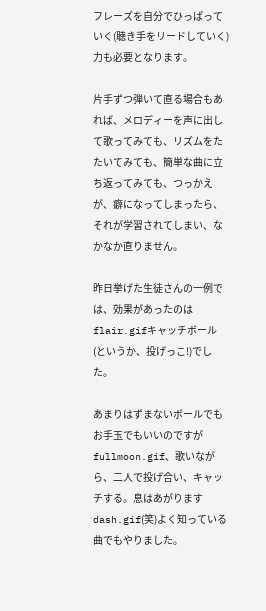フレーズを自分でひっぱっていく(聴き手をリードしていく)力も必要となります。

片手ずつ弾いて直る場合もあれば、メロディーを声に出して歌ってみても、リズムをたたいてみても、簡単な曲に立ち返ってみても、つっかえが、癖になってしまったら、それが学習されてしまい、なかなか直りません。

昨日挙げた生徒さんの一例では、効果があったのはflair.gifキャッチボール(というか、投げっこ!)でした。

あまりはずまないボールでもお手玉でもいいのですがfullmoon.gif、歌いながら、二人で投げ合い、キャッチする。息はあがりますdash.gif(笑)よく知っている曲でもやりました。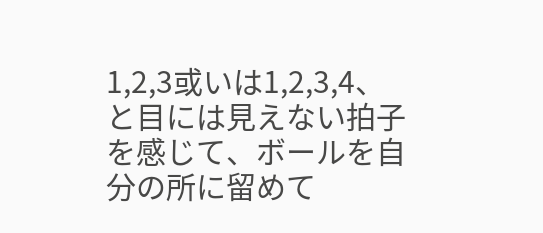1,2,3或いは1,2,3,4、と目には見えない拍子を感じて、ボールを自分の所に留めて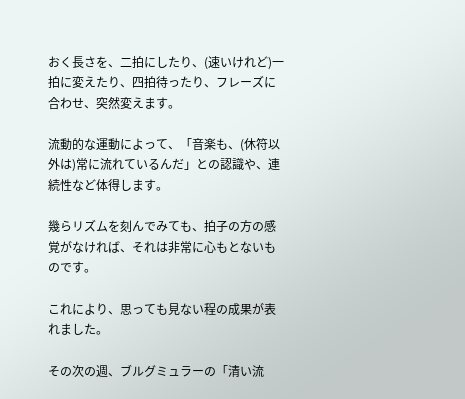おく長さを、二拍にしたり、(速いけれど)一拍に変えたり、四拍待ったり、フレーズに合わせ、突然変えます。

流動的な運動によって、「音楽も、(休符以外は)常に流れているんだ」との認識や、連続性など体得します。

幾らリズムを刻んでみても、拍子の方の感覚がなければ、それは非常に心もとないものです。

これにより、思っても見ない程の成果が表れました。

その次の週、ブルグミュラーの「清い流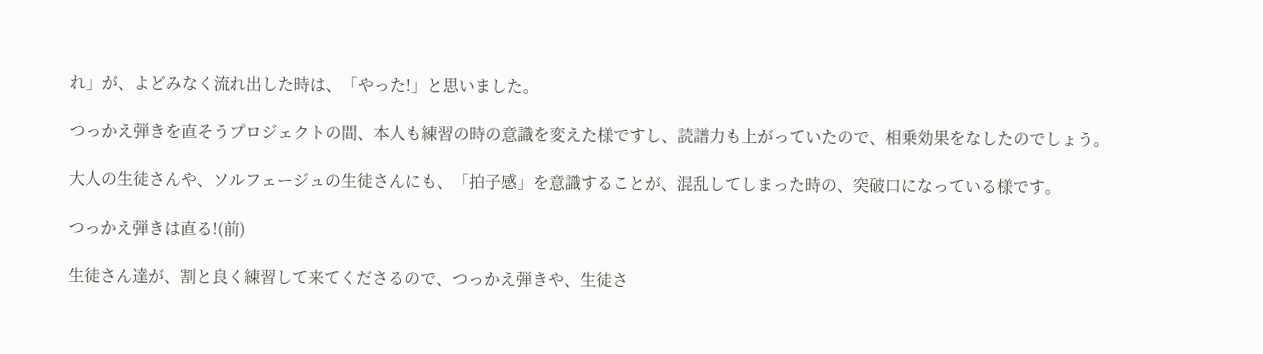れ」が、よどみなく流れ出した時は、「やった!」と思いました。

つっかえ弾きを直そうプロジェクトの間、本人も練習の時の意識を変えた様ですし、読譜力も上がっていたので、相乗効果をなしたのでしょう。

大人の生徒さんや、ソルフェージュの生徒さんにも、「拍子感」を意識することが、混乱してしまった時の、突破口になっている様です。

つっかえ弾きは直る!(前)

生徒さん達が、割と良く練習して来てくださるので、つっかえ弾きや、生徒さ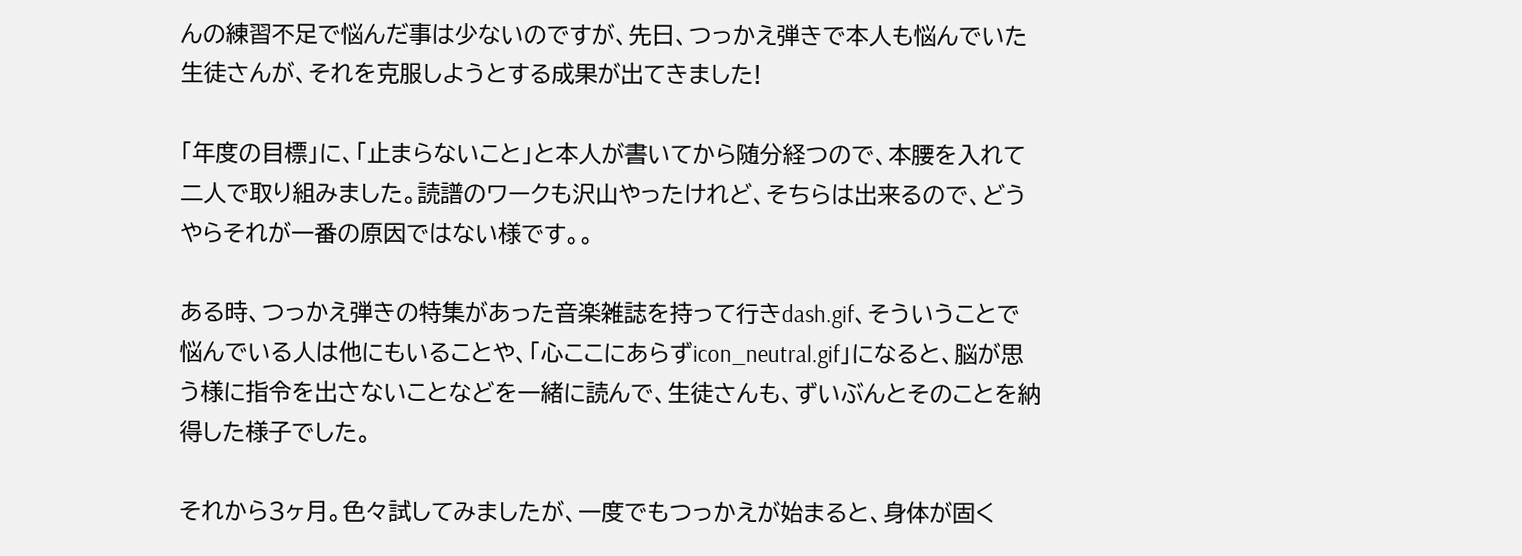んの練習不足で悩んだ事は少ないのですが、先日、つっかえ弾きで本人も悩んでいた生徒さんが、それを克服しようとする成果が出てきました!

「年度の目標」に、「止まらないこと」と本人が書いてから随分経つので、本腰を入れて二人で取り組みました。読譜のワークも沢山やったけれど、そちらは出来るので、どうやらそれが一番の原因ではない様です。。

ある時、つっかえ弾きの特集があった音楽雑誌を持って行きdash.gif、そういうことで悩んでいる人は他にもいることや、「心ここにあらずicon_neutral.gif」になると、脳が思う様に指令を出さないことなどを一緒に読んで、生徒さんも、ずいぶんとそのことを納得した様子でした。

それから3ヶ月。色々試してみましたが、一度でもつっかえが始まると、身体が固く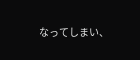なってしまい、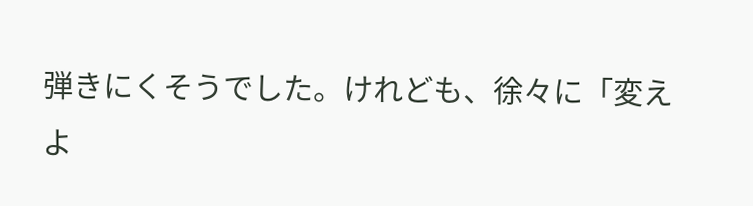弾きにくそうでした。けれども、徐々に「変えよ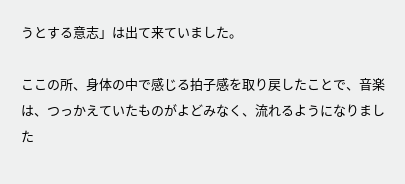うとする意志」は出て来ていました。

ここの所、身体の中で感じる拍子感を取り戻したことで、音楽は、つっかえていたものがよどみなく、流れるようになりました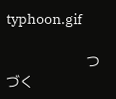typhoon.gif

                    つづく